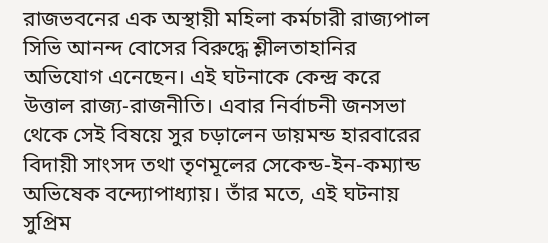রাজভবনের এক অস্থায়ী মহিলা কর্মচারী রাজ্যপাল সিভি আনন্দ বোসের বিরুদ্ধে শ্লীলতাহানির অভিযোগ এনেছেন। এই ঘটনাকে কেন্দ্র করে উত্তাল রাজ্য-রাজনীতি। এবার নির্বাচনী জনসভা থেকে সেই বিষয়ে সুর চড়ালেন ডায়মন্ড হারবারের বিদায়ী সাংসদ তথা তৃণমূলের সেকেন্ড-ইন-কম্যান্ড অভিষেক বন্দ্যোপাধ্যায়। তাঁর মতে, এই ঘটনায় সুপ্রিম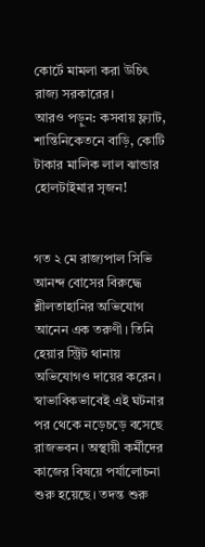কোর্টে মামলা করা উচিৎ রাজ্য সরকারের।
আরও পড়ুন: কসবায় ফ্ল্যাট, শান্তিনিকেতনে বাড়ি, কোটি টাকার মালিক লাল ঝান্ডার হোলটাইমার সৃজন!


গত ২ মে রাজ্যপাল সিভি আনন্দ বোসের বিরুদ্ধে শ্লীলতাহানির অভিযোগ আনেন এক তরুণী। তিনি হেয়ার স্ট্রিট থানায় অভিযোগও দায়ের করেন। স্বাভাবিকভাবেই এই ঘটনার পর থেকে নড়েচড়ে বসেছে রাজভবন। অস্থায়ী কর্মীদের কাজের বিষয়ে পর্যালোচনা শুরু হয়েছে। তদন্ত শুরু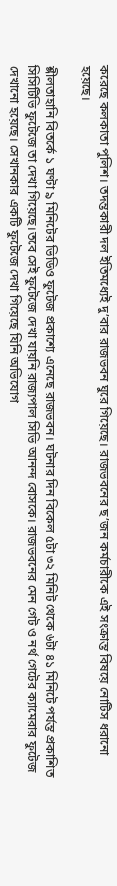করেছে কলকাতা পুলিশ। তদন্তকারী দল ইতিমধ্যেই দু’বার রাজভবন ঘুরে গিয়েছে। রাজভবনের ছ’জন কর্মচারীকে এই সংক্রান্ত বিষয়ে নোটিস ধরানো হয়েছে।

শ্লীলতাহানি বিতর্কে ১ ঘণ্টা ৯ মিনিটের ভিডিও ফুটেজ প্রকাশ্যে এনেছে রাজভবন। ঘটনার দিন বিকেল ৫টা ৩২ মিনিট থেকে ৬টা ৪১ মিনিটে পর্যন্ত প্রকাশিত সিসিটিভি ফুটেজে তা দেখা গিয়েছে।তবে সেই ফুটেজে দেখা যায়নি রাজ্যপাল সিভি আনন্দ বোসকে। রাজভবনের মেন গেট ও নর্থ গেটের ক্যামেরার ফুটেজ দেখানো হয়েছে। সেখানকার একটি ফুটেজে দেখা গিয়েছে যিনি অভিযোগ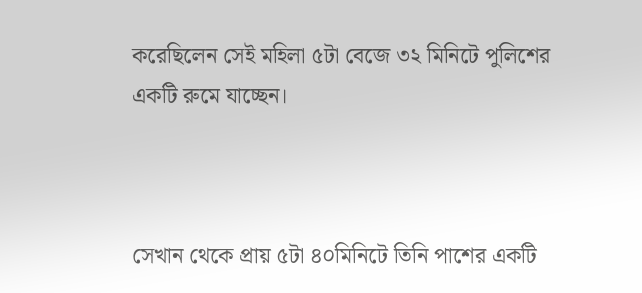করেছিলেন সেই মহিলা ৫টা বেজে ৩২ মিনিটে পুলিশের একটি রুমে যাচ্ছেন।



সেখান থেকে প্রায় ৫টা ৪০মিনিটে তিনি পাশের একটি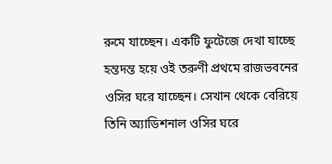রুমে যাচ্ছেন। একটি ফুটেজে দেখা যাচ্ছে হন্তদন্ত হয়ে ওই তরুণী প্রথমে রাজভবনের ওসির ঘরে যাচ্ছেন। সেখান থেকে বেরিয়ে তিনি অ্যাডিশনাল ওসির ঘরে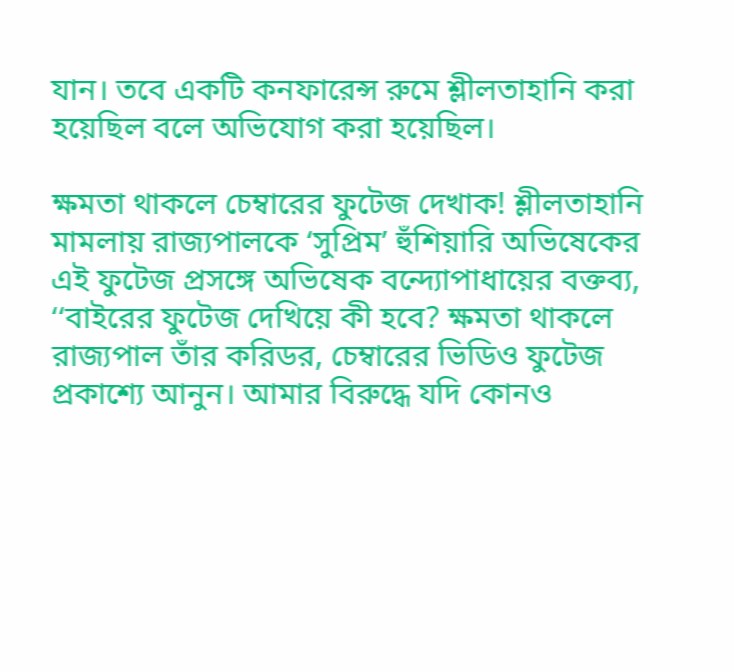যান। তবে একটি কনফারেন্স রুমে শ্লীলতাহানি করা হয়েছিল বলে অভিযোগ করা হয়েছিল।

ক্ষমতা থাকলে চেম্বারের ফুটেজ দেখাক! শ্লীলতাহানি মামলায় রাজ্যপালকে ‘সুপ্রিম’ হুঁশিয়ারি অভিষেকের
এই ফুটেজ প্রসঙ্গে অভিষেক বন্দ্যোপাধায়ের বক্তব্য, ‘‘বাইরের ফুটেজ দেখিয়ে কী হবে? ক্ষমতা থাকলে রাজ্যপাল তাঁর করিডর, চেম্বারের ভিডিও ফুটেজ প্রকাশ্যে আনুন। আমার বিরুদ্ধে যদি কোনও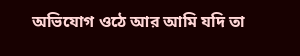অভিযোগ ওঠে আর আমি যদি তা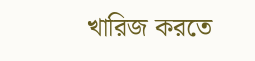খারিজ করতে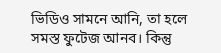ভিডিও সামনে আনি, তা হলে সমস্ত ফুটেজ আনব। কিন্তু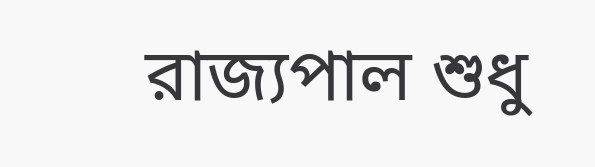রাজ্যপাল শুধু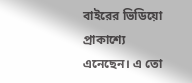বাইরের ভিডিয়ো প্রাকাশ্যে এনেছেন। এ তো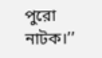পুরো নাটক।’’